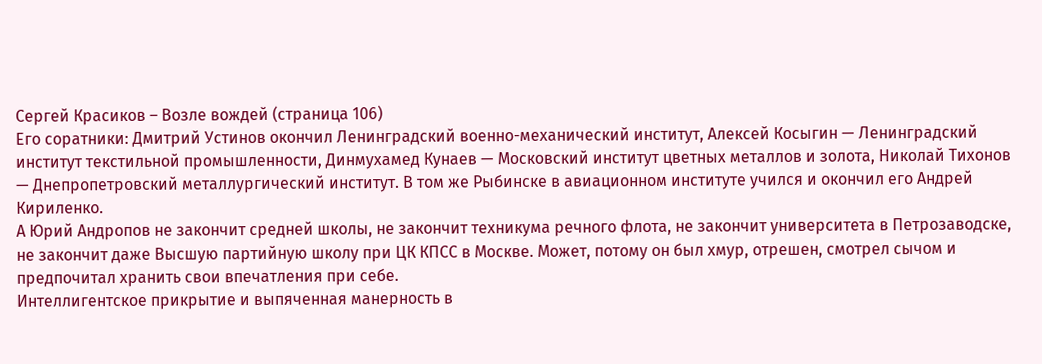Сергей Красиков – Возле вождей (страница 106)
Его соратники: Дмитрий Устинов окончил Ленинградский военно-механический институт, Алексей Косыгин — Ленинградский институт текстильной промышленности, Динмухамед Кунаев — Московский институт цветных металлов и золота, Николай Тихонов — Днепропетровский металлургический институт. В том же Рыбинске в авиационном институте учился и окончил его Андрей Кириленко.
А Юрий Андропов не закончит средней школы, не закончит техникума речного флота, не закончит университета в Петрозаводске, не закончит даже Высшую партийную школу при ЦК КПСС в Москве. Может, потому он был хмур, отрешен, смотрел сычом и предпочитал хранить свои впечатления при себе.
Интеллигентское прикрытие и выпяченная манерность в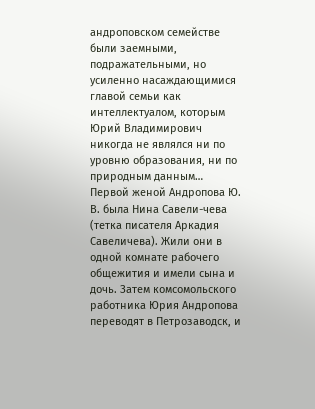андроповском семействе были заемными, подражательными, но усиленно насаждающимися главой семьи как интеллектуалом, которым Юрий Владимирович никогда не являлся ни по уровню образования, ни по природным данным…
Первой женой Андропова Ю. В. была Нина Савели-чева (тетка писателя Аркадия Савеличева). Жили они в одной комнате рабочего общежития и имели сына и дочь. Затем комсомольского работника Юрия Андропова переводят в Петрозаводск, и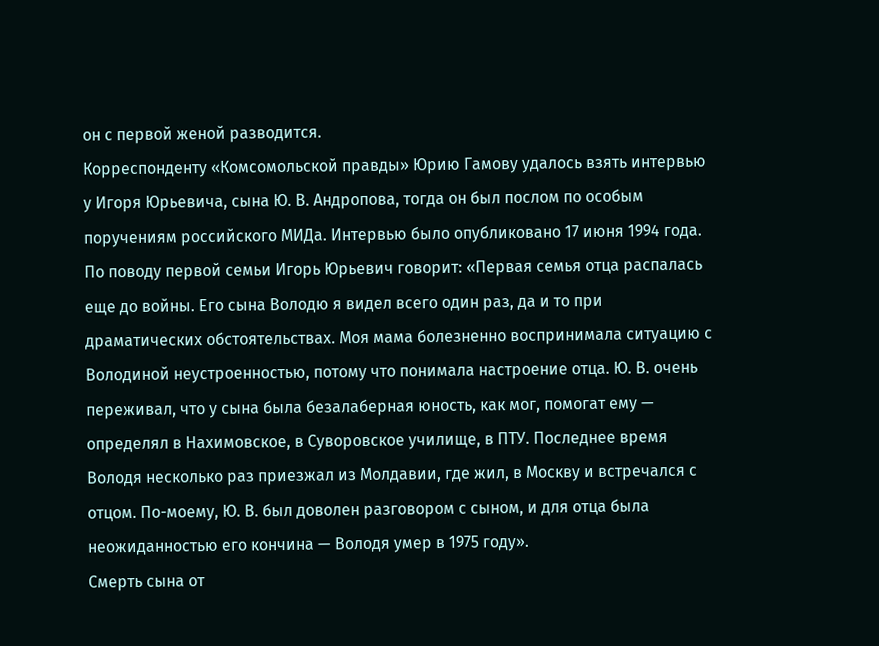он с первой женой разводится.
Корреспонденту «Комсомольской правды» Юрию Гамову удалось взять интервью у Игоря Юрьевича, сына Ю. В. Андропова, тогда он был послом по особым поручениям российского МИДа. Интервью было опубликовано 17 июня 1994 года. По поводу первой семьи Игорь Юрьевич говорит: «Первая семья отца распалась еще до войны. Его сына Володю я видел всего один раз, да и то при драматических обстоятельствах. Моя мама болезненно воспринимала ситуацию с Володиной неустроенностью, потому что понимала настроение отца. Ю. В. очень переживал, что у сына была безалаберная юность, как мог, помогат ему — определял в Нахимовское, в Суворовское училище, в ПТУ. Последнее время Володя несколько раз приезжал из Молдавии, где жил, в Москву и встречался с отцом. По-моему, Ю. В. был доволен разговором с сыном, и для отца была неожиданностью его кончина — Володя умер в 1975 году».
Смерть сына от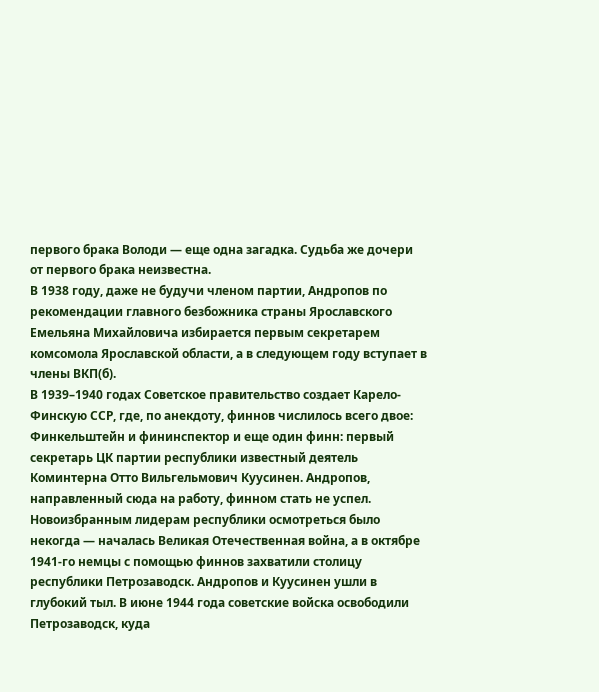первого брака Володи — еще одна загадка. Судьба же дочери от первого брака неизвестна.
В 1938 году, даже не будучи членом партии, Андропов по рекомендации главного безбожника страны Ярославского Емельяна Михайловича избирается первым секретарем комсомола Ярославской области, а в следующем году вступает в члены ВКП(б).
В 1939–1940 годах Советское правительство создает Карело-Финскую ССР, где, по анекдоту, финнов числилось всего двое: Финкельштейн и фининспектор и еще один финн: первый секретарь ЦК партии республики известный деятель Коминтерна Отто Вильгельмович Куусинен. Андропов, направленный сюда на работу, финном стать не успел. Новоизбранным лидерам республики осмотреться было некогда — началась Великая Отечественная война, а в октябре 1941-го немцы с помощью финнов захватили столицу республики Петрозаводск. Андропов и Куусинен ушли в глубокий тыл. В июне 1944 года советские войска освободили Петрозаводск, куда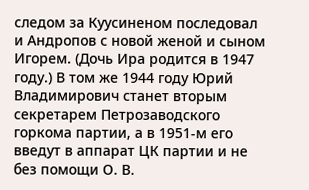следом за Куусиненом последовал и Андропов с новой женой и сыном Игорем. (Дочь Ира родится в 1947 году.) В том же 1944 году Юрий Владимирович станет вторым секретарем Петрозаводского горкома партии, а в 1951-м его введут в аппарат ЦК партии и не без помощи О. В.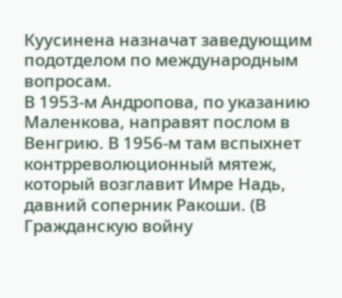Куусинена назначат заведующим подотделом по международным вопросам.
В 1953-м Андропова, по указанию Маленкова, направят послом в Венгрию. В 1956-м там вспыхнет контрреволюционный мятеж, который возглавит Имре Надь, давний соперник Ракоши. (В Гражданскую войну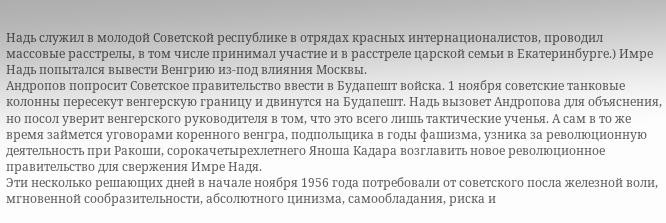Надь служил в молодой Советской республике в отрядах красных интернационалистов, проводил массовые расстрелы, в том числе принимал участие и в расстреле царской семьи в Екатеринбурге.) Имре Надь попытался вывести Венгрию из-под влияния Москвы.
Андропов попросит Советское правительство ввести в Будапешт войска. 1 ноября советские танковые колонны пересекут венгерскую границу и двинутся на Будапешт. Надь вызовет Андропова для объяснения, но посол уверит венгерского руководителя в том, что это всего лишь тактические ученья. А сам в то же время займется уговорами коренного венгра, подпольщика в годы фашизма, узника за революционную деятельность при Ракоши, сорокачетырехлетнего Яноша Кадара возглавить новое революционное правительство для свержения Имре Надя.
Эти несколько решающих дней в начале ноября 1956 года потребовали от советского посла железной воли, мгновенной сообразительности, абсолютного цинизма, самообладания, риска и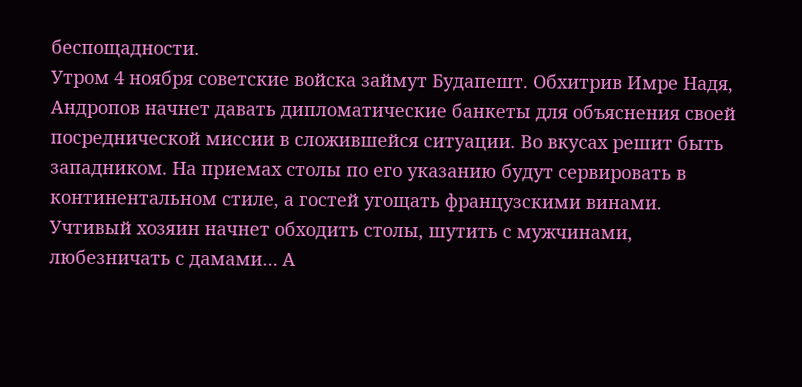беспощадности.
Утром 4 ноября советские войска займут Будапешт. Обхитрив Имре Надя, Андропов начнет давать дипломатические банкеты для объяснения своей посреднической миссии в сложившейся ситуации. Во вкусах решит быть западником. На приемах столы по его указанию будут сервировать в континентальном стиле, а гостей угощать французскими винами. Учтивый хозяин начнет обходить столы, шутить с мужчинами, любезничать с дамами… А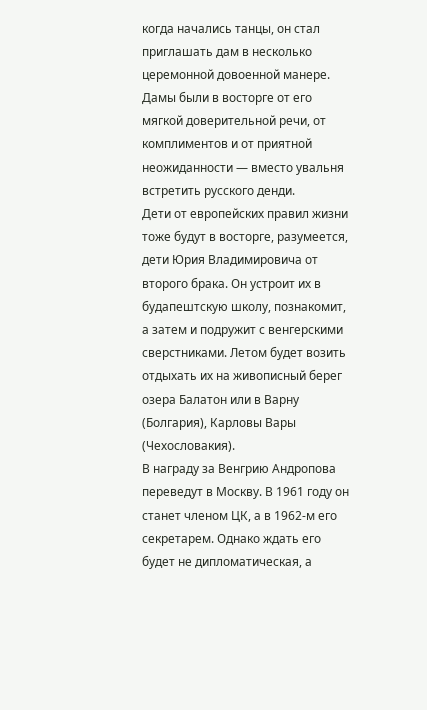когда начались танцы, он стал приглашать дам в несколько церемонной довоенной манере. Дамы были в восторге от его мягкой доверительной речи, от комплиментов и от приятной неожиданности — вместо увальня встретить русского денди.
Дети от европейских правил жизни тоже будут в восторге, разумеется, дети Юрия Владимировича от второго брака. Он устроит их в будапештскую школу, познакомит, а затем и подружит с венгерскими сверстниками. Летом будет возить отдыхать их на живописный берег озера Балатон или в Варну (Болгария), Карловы Вары (Чехословакия).
В награду за Венгрию Андропова переведут в Москву. В 1961 году он станет членом ЦК, а в 1962-м его секретарем. Однако ждать его будет не дипломатическая, а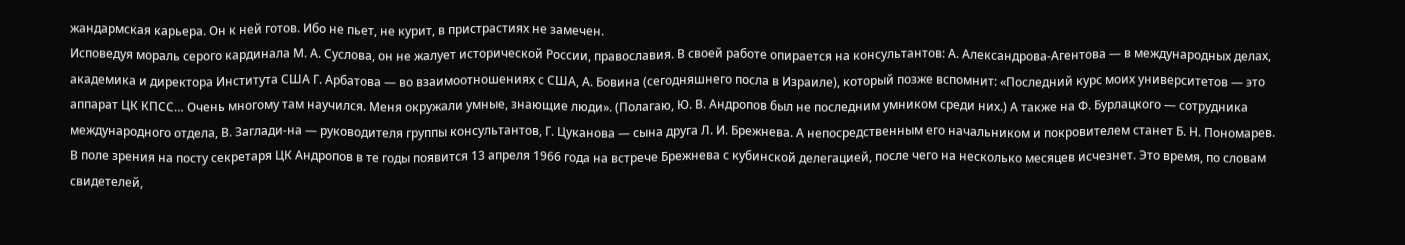жандармская карьера. Он к ней готов. Ибо не пьет, не курит, в пристрастиях не замечен.
Исповедуя мораль серого кардинала М. А. Суслова, он не жалует исторической России, православия. В своей работе опирается на консультантов: А. Александрова-Агентова — в международных делах, академика и директора Института США Г. Арбатова — во взаимоотношениях с США, А. Бовина (сегодняшнего посла в Израиле), который позже вспомнит: «Последний курс моих университетов — это аппарат ЦК КПСС… Очень многому там научился. Меня окружали умные, знающие люди». (Полагаю, Ю. В. Андропов был не последним умником среди них.) А также на Ф. Бурлацкого — сотрудника международного отдела, В. Заглади-на — руководителя группы консультантов, Г. Цуканова — сына друга Л. И. Брежнева. А непосредственным его начальником и покровителем станет Б. Н. Пономарев.
В поле зрения на посту секретаря ЦК Андропов в те годы появится 13 апреля 1966 года на встрече Брежнева с кубинской делегацией, после чего на несколько месяцев исчезнет. Это время, по словам свидетелей,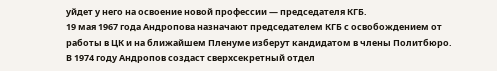уйдет у него на освоение новой профессии — председателя КГБ.
19 мая 1967 года Андропова назначают председателем КГБ с освобождением от работы в ЦК и на ближайшем Пленуме изберут кандидатом в члены Политбюро.
В 1974 году Андропов создаст сверхсекретный отдел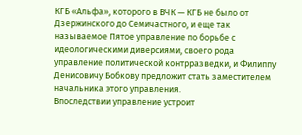КГБ «Альфа», которого в ВЧК — КГБ не было от Дзержинского до Семичастного, и еще так называемое Пятое управление по борьбе с идеологическими диверсиями, своего рода управление политической контрразведки, и Филиппу Денисовичу Бобкову предложит стать заместителем начальника этого управления.
Впоследствии управление устроит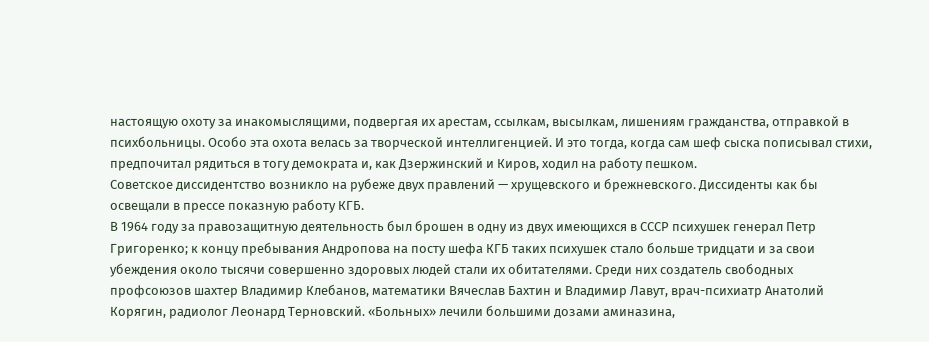настоящую охоту за инакомыслящими, подвергая их арестам, ссылкам, высылкам, лишениям гражданства, отправкой в психбольницы. Особо эта охота велась за творческой интеллигенцией. И это тогда, когда сам шеф сыска пописывал стихи, предпочитал рядиться в тогу демократа и, как Дзержинский и Киров, ходил на работу пешком.
Советское диссидентство возникло на рубеже двух правлений — хрущевского и брежневского. Диссиденты как бы освещали в прессе показную работу КГБ.
В 1964 году за правозащитную деятельность был брошен в одну из двух имеющихся в СССР психушек генерал Петр Григоренко; к концу пребывания Андропова на посту шефа КГБ таких психушек стало больше тридцати и за свои убеждения около тысячи совершенно здоровых людей стали их обитателями. Среди них создатель свободных профсоюзов шахтер Владимир Клебанов, математики Вячеслав Бахтин и Владимир Лавут, врач-психиатр Анатолий Корягин, радиолог Леонард Терновский. «Больных» лечили большими дозами аминазина,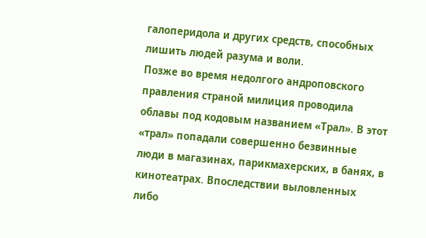галоперидола и других средств, способных лишить людей разума и воли.
Позже во время недолгого андроповского правления страной милиция проводила облавы под кодовым названием «Трал». В этот «трал» попадали совершенно безвинные люди в магазинах, парикмахерских, в банях, в кинотеатрах. Впоследствии выловленных либо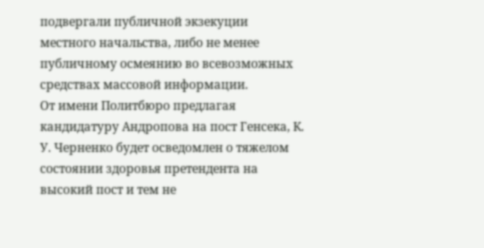подвергали публичной экзекуции местного начальства, либо не менее публичному осмеянию во всевозможных средствах массовой информации.
От имени Политбюро предлагая кандидатуру Андропова на пост Генсека, К. У. Черненко будет осведомлен о тяжелом состоянии здоровья претендента на высокий пост и тем не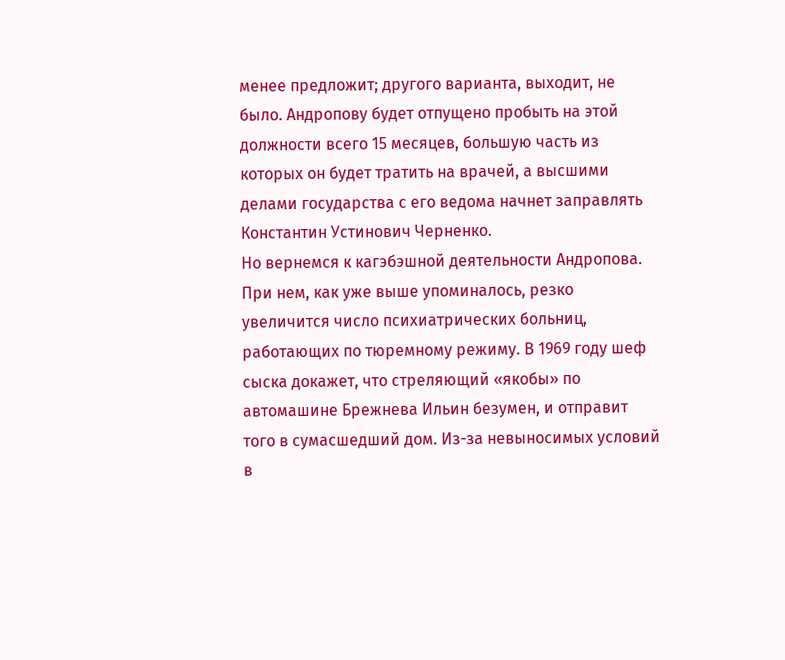менее предложит; другого варианта, выходит, не было. Андропову будет отпущено пробыть на этой должности всего 15 месяцев, большую часть из которых он будет тратить на врачей, а высшими делами государства с его ведома начнет заправлять Константин Устинович Черненко.
Но вернемся к кагэбэшной деятельности Андропова. При нем, как уже выше упоминалось, резко увеличится число психиатрических больниц, работающих по тюремному режиму. В 1969 году шеф сыска докажет, что стреляющий «якобы» по автомашине Брежнева Ильин безумен, и отправит того в сумасшедший дом. Из-за невыносимых условий в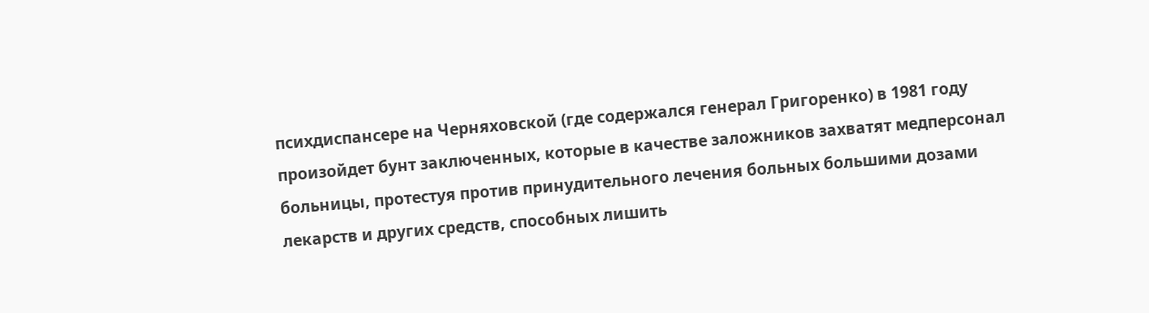психдиспансере на Черняховской (где содержался генерал Григоренко) в 1981 году произойдет бунт заключенных, которые в качестве заложников захватят медперсонал больницы, протестуя против принудительного лечения больных большими дозами лекарств и других средств, способных лишить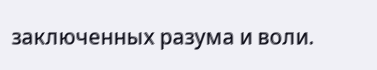заключенных разума и воли.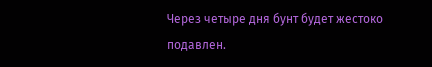Через четыре дня бунт будет жестоко подавлен.